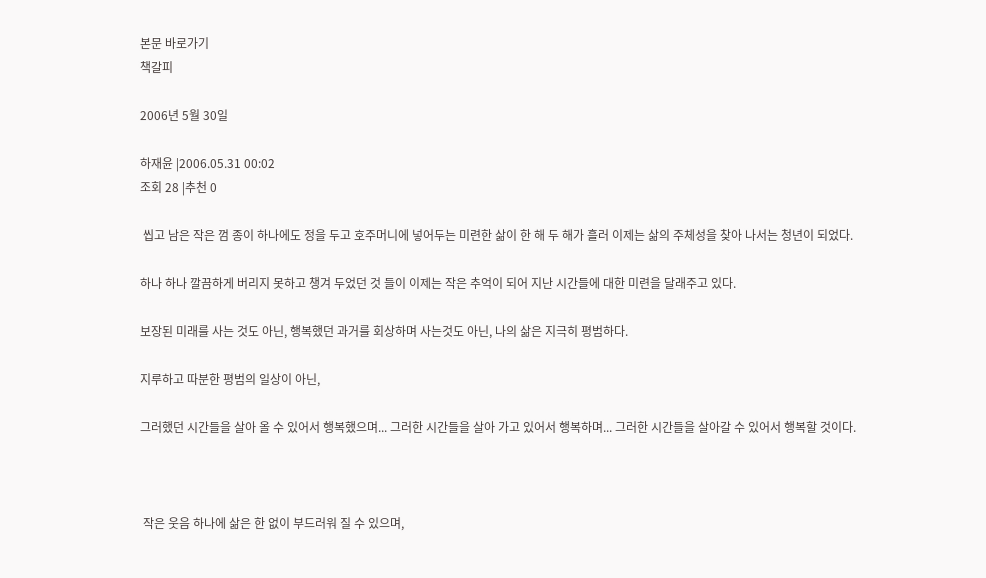본문 바로가기
책갈피

2006년 5월 30일

하재윤 |2006.05.31 00:02
조회 28 |추천 0

 씹고 남은 작은 껌 종이 하나에도 정을 두고 호주머니에 넣어두는 미련한 삶이 한 해 두 해가 흘러 이제는 삶의 주체성을 찾아 나서는 청년이 되었다.

하나 하나 깔끔하게 버리지 못하고 챙겨 두었던 것 들이 이제는 작은 추억이 되어 지난 시간들에 대한 미련을 달래주고 있다.

보장된 미래를 사는 것도 아닌, 행복했던 과거를 회상하며 사는것도 아닌, 나의 삶은 지극히 평범하다.

지루하고 따분한 평범의 일상이 아닌,

그러했던 시간들을 살아 올 수 있어서 행복했으며... 그러한 시간들을 살아 가고 있어서 행복하며... 그러한 시간들을 살아갈 수 있어서 행복할 것이다.



 작은 웃음 하나에 삶은 한 없이 부드러워 질 수 있으며,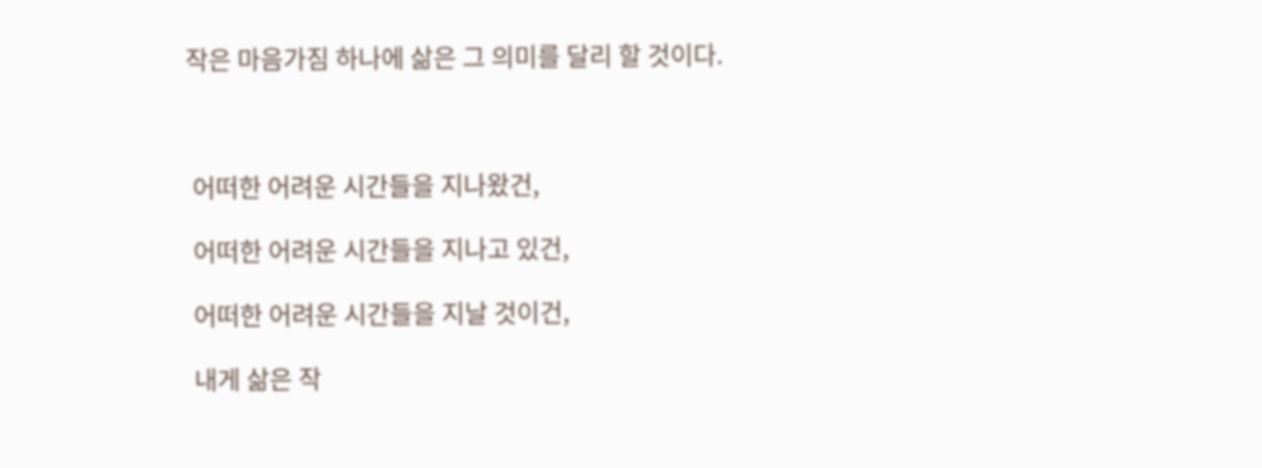작은 마음가짐 하나에 삶은 그 의미를 달리 할 것이다.



 어떠한 어려운 시간들을 지나왔건,

 어떠한 어려운 시간들을 지나고 있건,

 어떠한 어려운 시간들을 지날 것이건,

 내게 삶은 작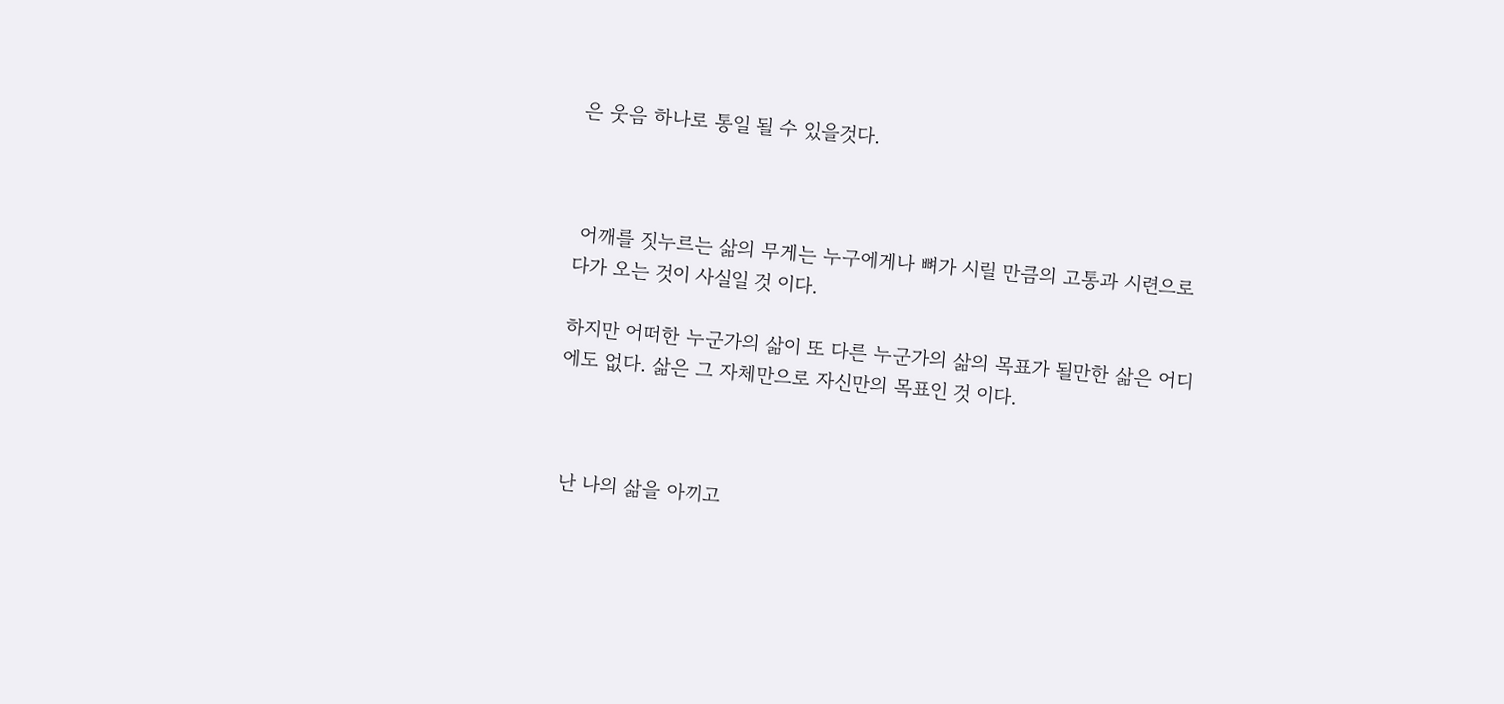은 웃음 하나로 통일 될 수 있을것다.



 어깨를 짓누르는 삶의 무게는 누구에게나 뼈가 시릴 만큼의 고통과 시련으로 다가 오는 것이 사실일 것 이다.

하지만 어떠한 누군가의 삶이 또 다른 누군가의 삶의 목표가 될만한 삶은 어디에도 없다. 삶은 그 자체만으로 자신만의 목표인 것 이다.



 난 나의 삶을 아끼고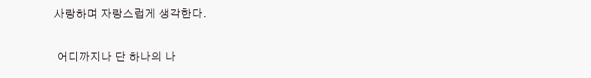사랑하며 자랑스럽게 생각한다.

 어디까지나 단 하나의 나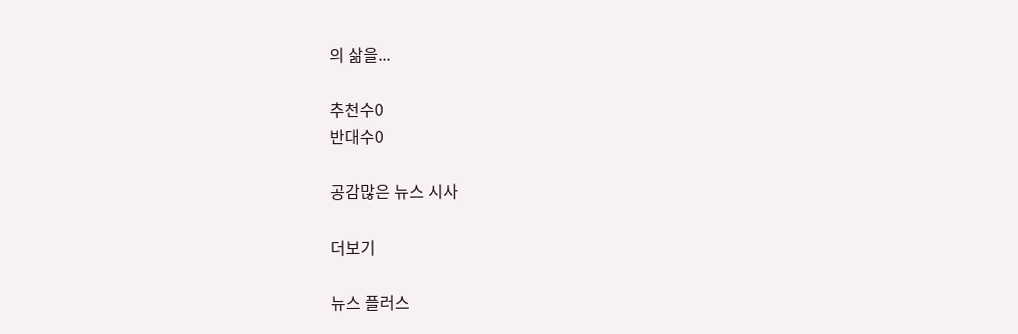의 삶을...

추천수0
반대수0

공감많은 뉴스 시사

더보기

뉴스 플러스